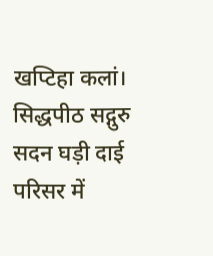खप्टिहा कलां। सिद्धपीठ सद्गुरु सदन घड़ी दाई परिसर में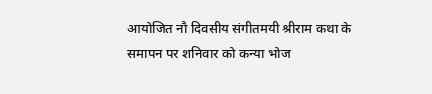आयोजित नौ दिवसीय संगीतमयी श्रीराम कथा के समापन पर शनिवार को कन्या भोज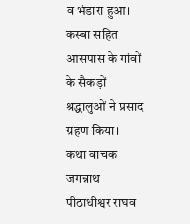व भंडारा हुआ। कस्बा सहित आसपास के गांवों के सैकड़ों श्रद्धालुओं ने प्रसाद ग्रहण किया।
कथा वाचक जगन्नाथ पीठाधीश्वर राघव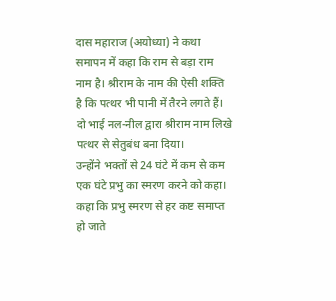दास महाराज (अयोध्या) ने कथा समापन में कहा कि राम से बड़ा राम नाम है। श्रीराम के नाम की ऐसी शक्ति है कि पत्थर भी पानी में तैरने लगते हैं। दो भाई नल-नील द्वारा श्रीराम नाम लिखे पत्थर से सेतुबंध बना दिया।
उन्होंने भक्तों से 24 घंटे में कम से कम एक घंटे प्रभु का स्मरण करने को कहा। कहा कि प्रभु स्मरण से हर कष्ट समाप्त हो जाते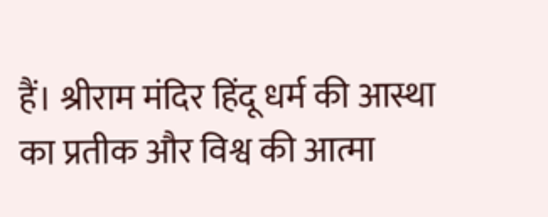हैं। श्रीराम मंदिर हिंदू धर्म की आस्था का प्रतीक और विश्व की आत्मा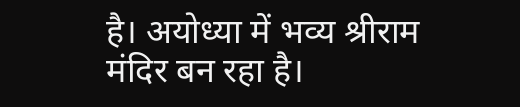है। अयोध्या में भव्य श्रीराम मंदिर बन रहा है।